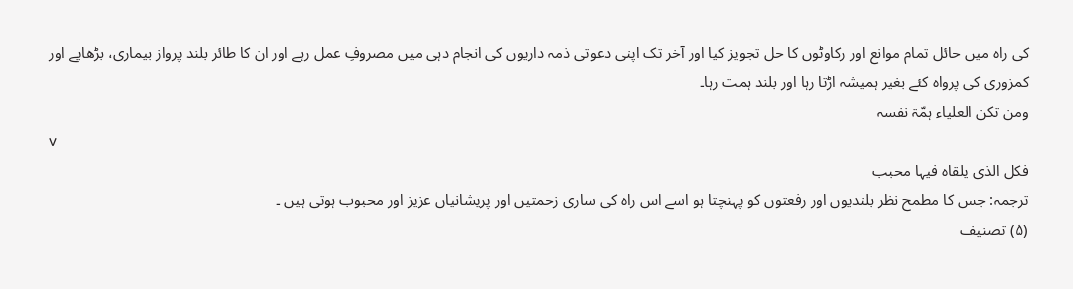کی راہ میں حائل تمام موانع اور رکاوٹوں کا حل تجویز کیا اور آخر تک اپنی دعوتی ذمہ داریوں کی انجام دہی میں مصروفِ عمل رہے اور ان کا طائر بلند پرواز بیماری، بڑھاپے اور کمزوری کی پرواہ کئے بغیر ہمیشہ اڑتا رہا اور بلند ہمت رہا۔
ومن تکن العلیاء ہمّۃ نفسہ
v
فکل الذی یلقاہ فیہا محبب
ترجمہ: جس کا مطمح نظر بلندیوں اور رفعتوں کو پہنچتا ہو اسے اس راہ کی ساری زحمتیں اور پریشانیاں عزیز اور محبوب ہوتی ہیں ۔
(۵) تصنیف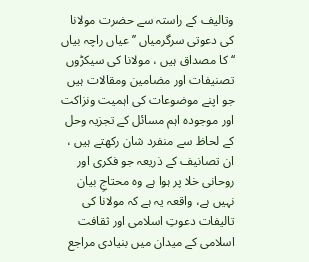وتالیف کے راستہ سے حضرت مولانا کی دعوتی سرگرمیاں ’’عیاں راچہ بیاں ‘‘ کا مصداق ہیں ، مولانا کی سیکڑوں تصنیفات اور مضامین ومقالات ہیں جو اپنے موضوعات کی اہمیت ونزاکت اور موجودہ اہم مسائل کے تجزیہ وحل کے لحاظ سے منفرد شان رکھتے ہیں ، ان تصانیف کے ذریعہ جو فکری اور روحانی خلا پر ہوا ہے وہ محتاجِ بیان نہیں ہے، واقعہ یہ ہے کہ مولانا کی تالیفات دعوتِ اسلامی اور ثقافت اسلامی کے میدان میں بنیادی مراجع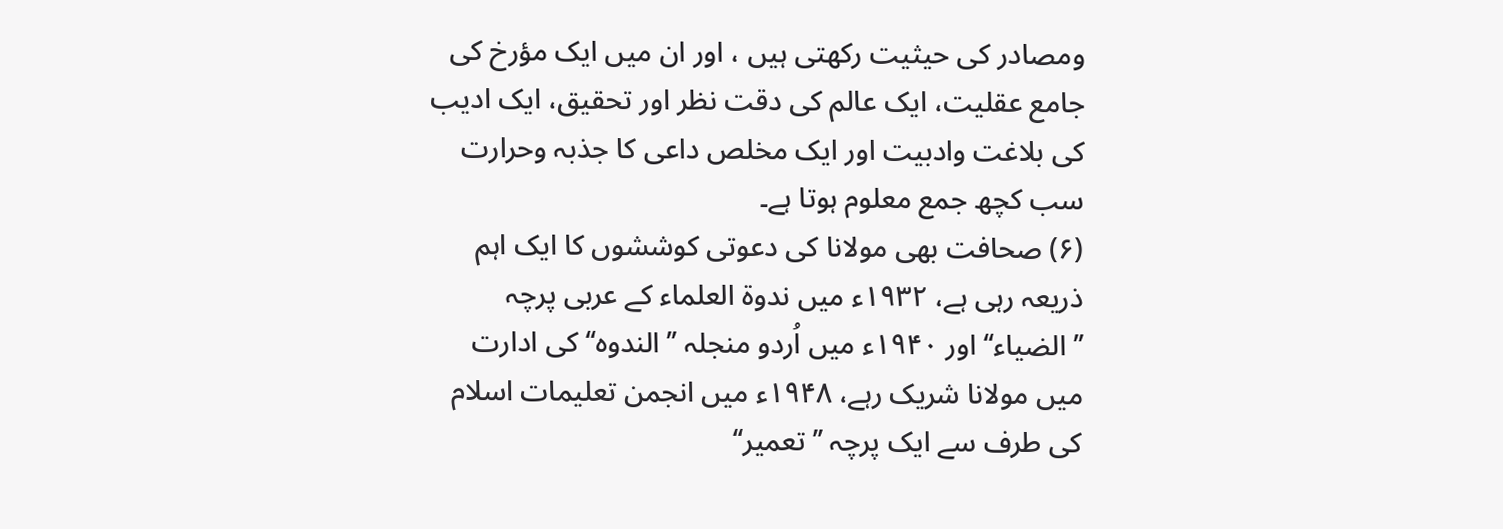ومصادر کی حیثیت رکھتی ہیں ، اور ان میں ایک مؤرخ کی جامع عقلیت، ایک عالم کی دقت نظر اور تحقیق، ایک ادیب کی بلاغت وادبیت اور ایک مخلص داعی کا جذبہ وحرارت سب کچھ جمع معلوم ہوتا ہے۔
(۶) صحافت بھی مولانا کی دعوتی کوششوں کا ایک اہم ذریعہ رہی ہے، ۱۹۳۲ء میں ندوۃ العلماء کے عربی پرچہ ’’الضیاء‘‘ اور ۱۹۴۰ء میں اُردو منجلہ ’’الندوہ‘‘ کی ادارت میں مولانا شریک رہے، ۱۹۴۸ء میں انجمن تعلیمات اسلام کی طرف سے ایک پرچہ ’’تعمیر‘‘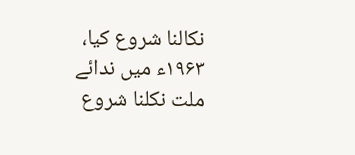نکالنا شروع کیا، ۱۹۶۳ء میں ندائے ملت نکلنا شروع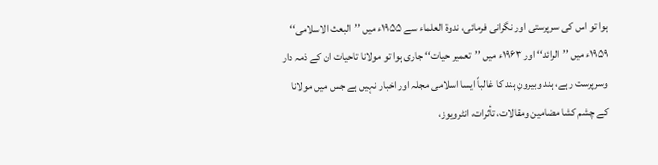ہوا تو اس کی سرپرستی اور نگرانی فرمائی، ندوۃ العلماء سے ۱۹۵۵ء میں ’’البعث الاسلامی‘‘ ۱۹۵۹ء میں ’’الرائد‘‘ اور ۱۹۶۳ء میں ’’تعمیر حیات‘‘ جاری ہوا تو مولانا تاحیات ان کے ذمہ دار وسرپرست رہے، ہند وبیرونِ ہند کا غالباً ایسا اسلامی مجلہ اور اخبار نہیں ہے جس میں مولانا کے چشم کشا مضامین ومقالات، تأثرات، انٹرویوز،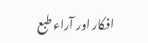افکار اور آراء طبع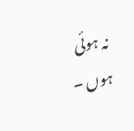نہ ہوئی ہوں ۔